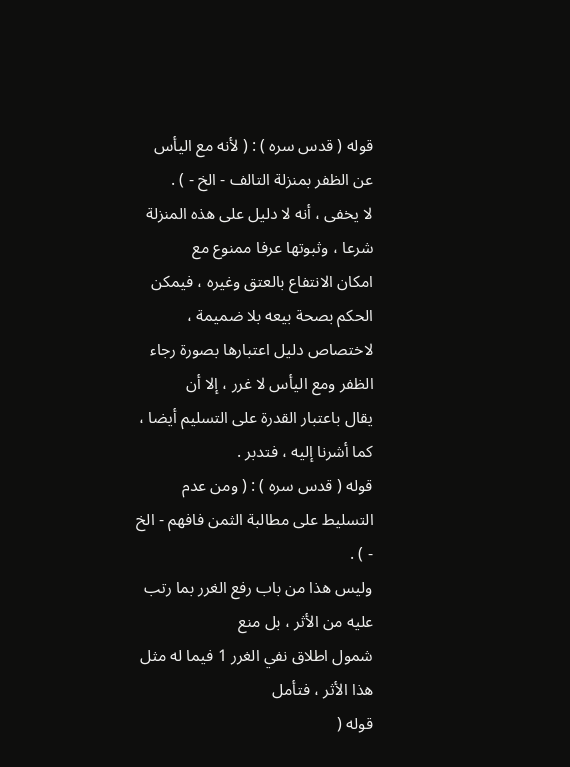قوله ( قدس سره ) : ( لأنه مع اليأس عن الظفر بمنزلة التالف - الخ - ) .
لا يخفى ، أنه لا دليل على هذه المنزلة شرعا ، وثبوتها عرفا ممنوع مع
امكان الانتفاع بالعتق وغيره ، فيمكن الحكم بصحة بيعه بلا ضميمة ،
لاختصاص دليل اعتبارها بصورة رجاء الظفر ومع اليأس لا غرر ، إلا أن
يقال باعتبار القدرة على التسليم أيضا ، كما أشرنا إليه ، فتدبر .
قوله ( قدس سره ) : ( ومن عدم التسليط على مطالبة الثمن فافهم - الخ - ) .
وليس هذا من باب رفع الغرر بما رتب عليه من الأثر ، بل منع
شمول اطلاق نفي الغرر 1 فيما له مثل هذا الأثر ، فتأمل
قوله (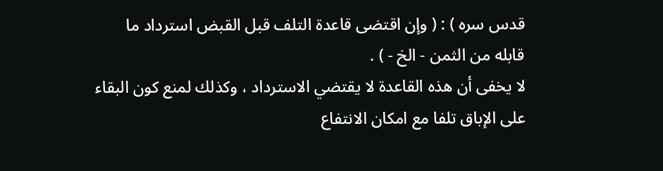قدس سره ) : ( وإن اقتضى قاعدة التلف قبل القبض استرداد ما
قابله من الثمن - الخ - ) .
لا يخفى أن هذه القاعدة لا يقتضي الاسترداد ، وكذلك لمنع كون البقاء
على الإباق تلفا مع امكان الانتفاع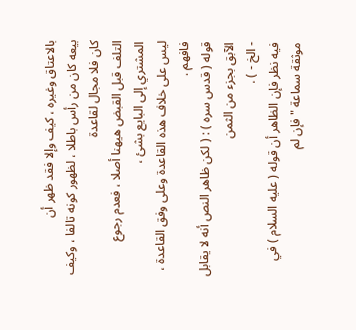بالاعتاق وغيره ، كيف وإلا فقد ظهر أن
بيعه كان من رأس باطلا ، لظهور كونه تالفا ، وكيف كان فلا مجال لقاعدة
التلف قبل القبض هيهنا أصلا ، فعدم رجوع المشتري إلى البايع بشئ ،
ليس على خلاف هذه القاعدة وعلى وفق القاعدة ، فافهم .
قوله ( قدس سره ) : ( لكن ظاهر النص أنه لا يقابل الآبق بجزء من الثمن
- الخ - ) .
فيه نظر فإن الظاهر أن قوله ( عليه السلام ) في موثقة سماعة " فإن لم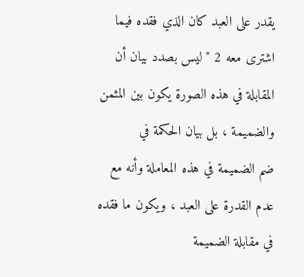يقدر على العبد كان الذي فقده فيما اشترى معه 2 " ليس بصدد بيان أن
المقابلة في هذه الصورة يكون بين المثمن والضميمة ، بل بيان الحكمة في
ضم الضميمة في هذه المعاملة وأنه مع عدم القدرة على العبد ، ويكون ما فقده
في مقابلة الضميمة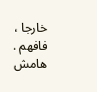خارجا ، فافهم .
هامش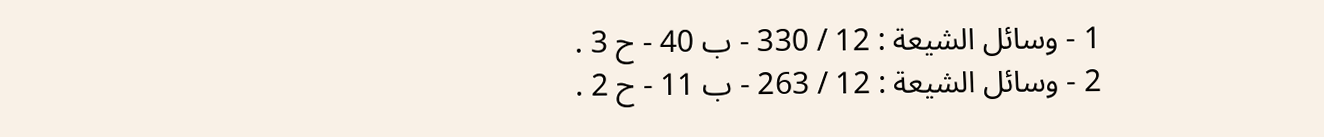1 - وسائل الشيعة : 12 / 330 - ب 40 - ح 3 .
2 - وسائل الشيعة : 12 / 263 - ب 11 - ح 2 .